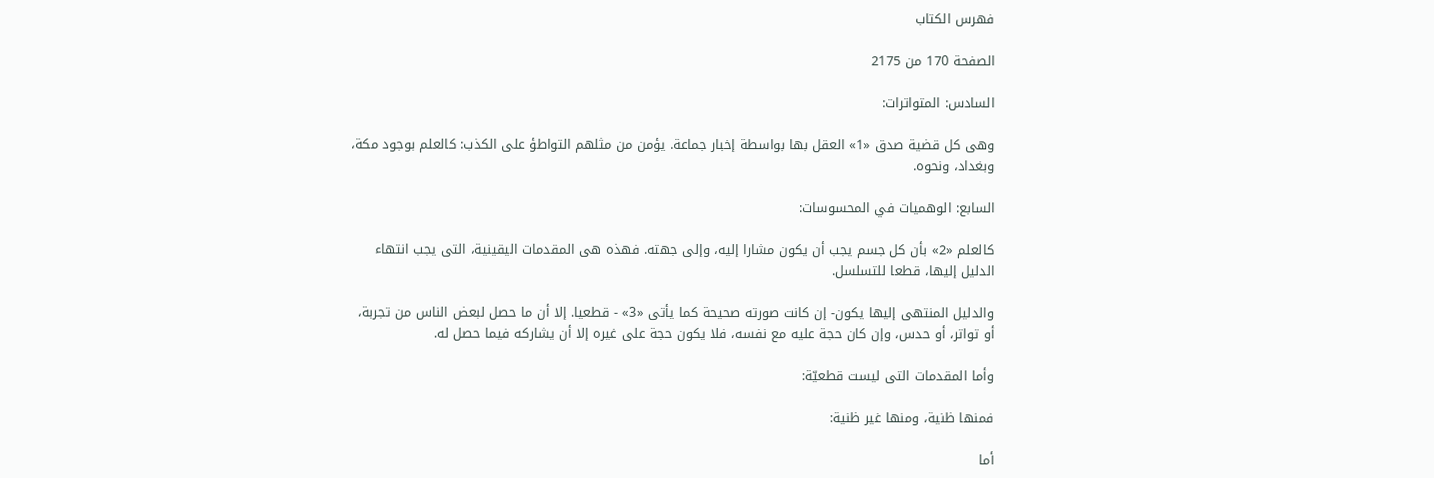فهرس الكتاب

الصفحة 170 من 2175

السادس: المتواترات:

وهى كل قضية صدق «1» العقل بها بواسطة إخبار جماعة. يؤمن من مثلهم التواطؤ على الكذب: كالعلم بوجود مكة، وبغداد، ونحوه.

السابع: الوهميات في المحسوسات:

كالعلم «2» بأن كل جسم يجب أن يكون مشارا إليه، وإلى جهته. فهذه هى المقدمات اليقينية، التى يجب انتهاء الدليل إليها، قطعا للتسلسل.

والدليل المنتهى إليها يكون- إن كانت صورته صحيحة كما يأتى «3» - قطعيا. إلا أن ما حصل لبعض الناس من تجربة، أو تواتر، أو حدس، وإن كان حجة عليه مع نفسه، فلا يكون حجة على غيره إلا أن يشاركه فيما حصل له.

وأما المقدمات التى ليست قطعيّة:

فمنها ظنية، ومنها غير ظنية:

أما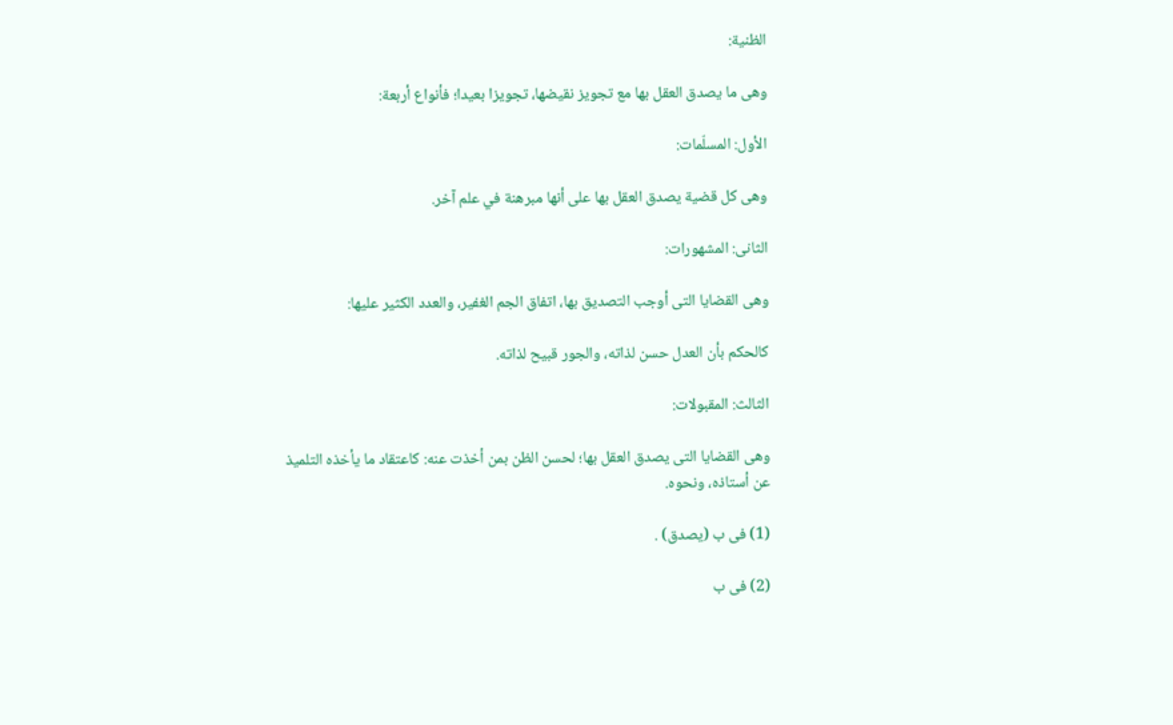الظنية:

وهى ما يصدق العقل بها مع تجويز نقيضها، تجويزا بعيدا؛ فأنواع أربعة:

الأول: المسلّمات:

وهى كل قضية يصدق العقل بها على أنها مبرهنة في علم آخر.

الثانى: المشهورات:

وهى القضايا التى أوجب التصديق بها، اتفاق الجم الغفير، والعدد الكثير عليها:

كالحكم بأن العدل حسن لذاته، والجور قبيح لذاته.

الثالث: المقبولات:

وهى القضايا التى يصدق العقل بها؛ لحسن الظن بمن أخذت عنه: كاعتقاد ما يأخذه التلميذ عن أستاذه، ونحوه.

(1) فى ب (يصدق) .

(2) فى ب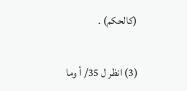(كالحكم) .

(3) انظر ل 35/ أ وما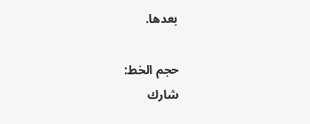بعدها.

حجم الخط:
شارك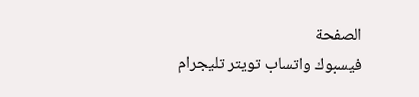الصفحة
فيسبوك واتساب تويتر تليجرام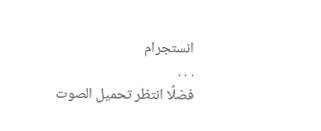انستجرام
. . .
فضلًا انتظر تحميل الصوت